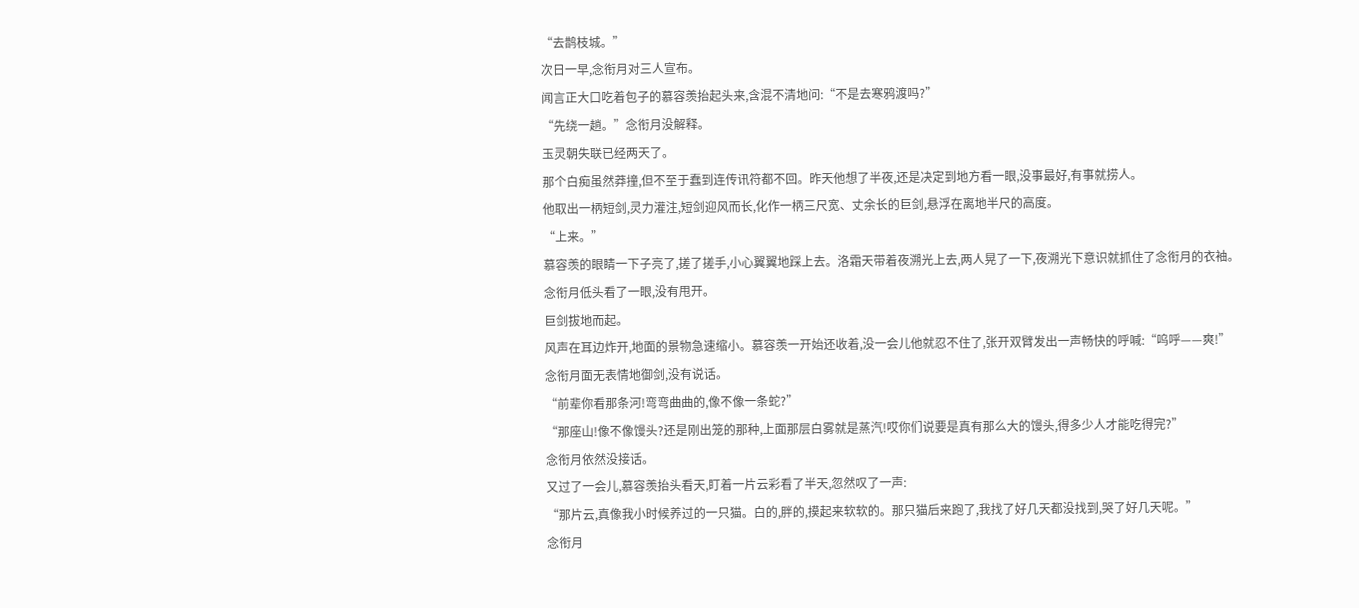“去鹊枝城。”
次日一早,念衔月对三人宣布。
闻言正大口吃着包子的慕容羡抬起头来,含混不清地问:“不是去寒鸦渡吗?”
“先绕一趟。”念衔月没解释。
玉灵朝失联已经两天了。
那个白痴虽然莽撞,但不至于蠢到连传讯符都不回。昨天他想了半夜,还是决定到地方看一眼,没事最好,有事就捞人。
他取出一柄短剑,灵力灌注,短剑迎风而长,化作一柄三尺宽、丈余长的巨剑,悬浮在离地半尺的高度。
“上来。”
慕容羡的眼睛一下子亮了,搓了搓手,小心翼翼地踩上去。洛霜天带着夜溯光上去,两人晃了一下,夜溯光下意识就抓住了念衔月的衣袖。
念衔月低头看了一眼,没有甩开。
巨剑拔地而起。
风声在耳边炸开,地面的景物急速缩小。慕容羡一开始还收着,没一会儿他就忍不住了,张开双臂发出一声畅快的呼喊:“呜呼——爽!”
念衔月面无表情地御剑,没有说话。
“前辈你看那条河!弯弯曲曲的,像不像一条蛇?”
“那座山!像不像馒头?还是刚出笼的那种,上面那层白雾就是蒸汽!哎你们说要是真有那么大的馒头,得多少人才能吃得完?”
念衔月依然没接话。
又过了一会儿,慕容羡抬头看天,盯着一片云彩看了半天,忽然叹了一声:
“那片云,真像我小时候养过的一只猫。白的,胖的,摸起来软软的。那只猫后来跑了,我找了好几天都没找到,哭了好几天呢。”
念衔月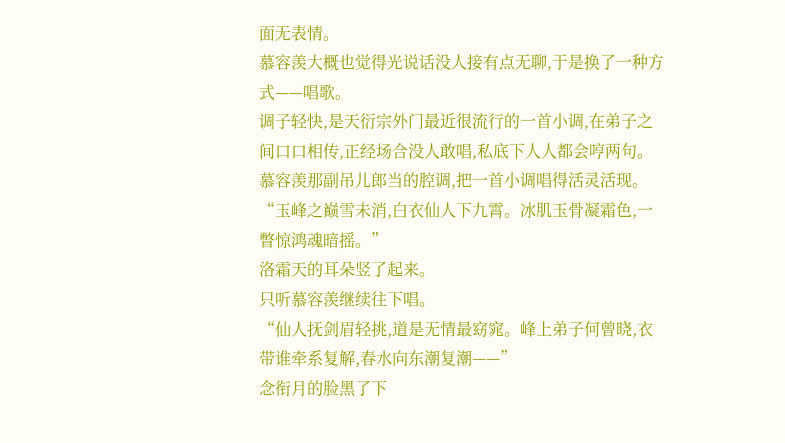面无表情。
慕容羡大概也觉得光说话没人接有点无聊,于是换了一种方式——唱歌。
调子轻快,是天衍宗外门最近很流行的一首小调,在弟子之间口口相传,正经场合没人敢唱,私底下人人都会哼两句。
慕容羡那副吊儿郎当的腔调,把一首小调唱得活灵活现。
“玉峰之巅雪未消,白衣仙人下九霄。冰肌玉骨凝霜色,一瞥惊鸿魂暗摇。”
洛霜天的耳朵竖了起来。
只听慕容羡继续往下唱。
“仙人抚剑眉轻挑,道是无情最窈窕。峰上弟子何曾晓,衣带谁牵系复解,春水向东潮复潮——”
念衔月的脸黑了下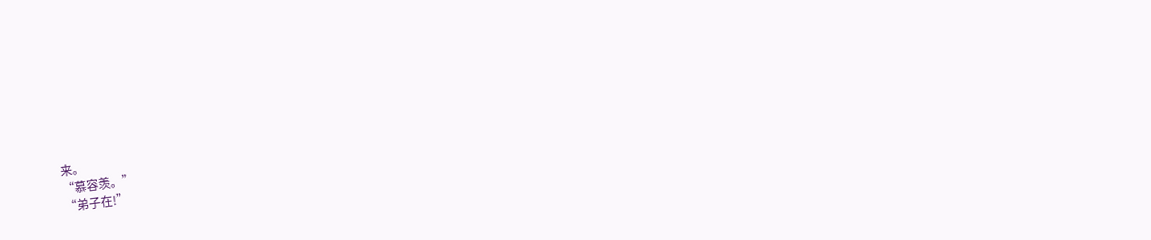来。
“慕容羡。”
“弟子在!”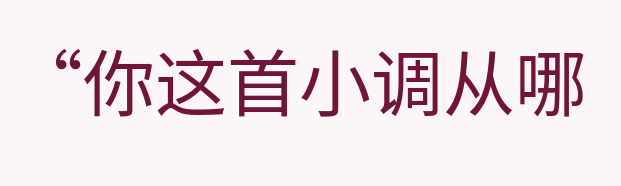“你这首小调从哪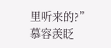里听来的?”
慕容羡眨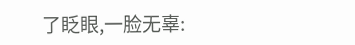了眨眼,一脸无辜: